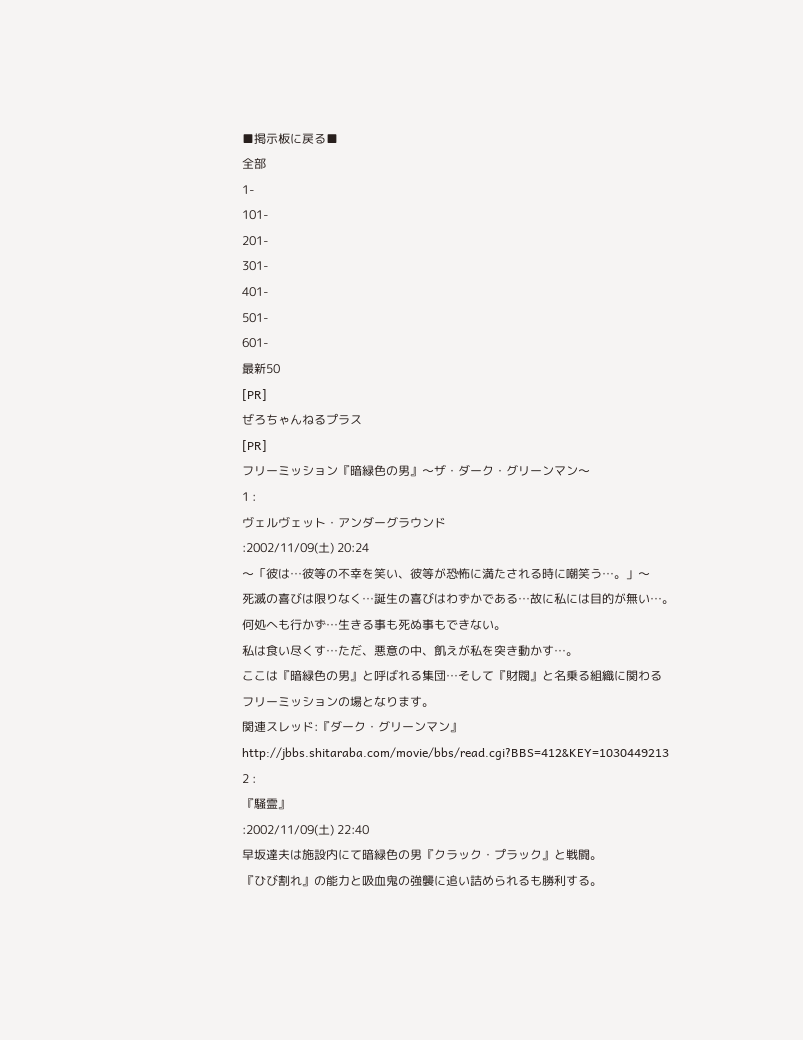■掲示板に戻る■
全部
1-
101-
201-
301-
401-
501-
601-
最新50
[PR]
ぜろちゃんねるプラス
[PR]
フリーミッション『暗緑色の男』〜ザ・ダーク・グリーンマン〜
1 :
ヴェルヴェット・アンダーグラウンド
:2002/11/09(土) 20:24
〜「彼は…彼等の不幸を笑い、彼等が恐怖に満たされる時に嘲笑う…。」〜
死滅の喜びは限りなく…誕生の喜びはわずかである…故に私には目的が無い…。
何処へも行かず…生きる事も死ぬ事もできない。
私は食い尽くす…ただ、悪意の中、飢えが私を突き動かす…。
ここは『暗緑色の男』と呼ばれる集団…そして『財閥』と名乗る組織に関わる
フリーミッションの場となります。
関連スレッド:『ダーク・グリーンマン』
http://jbbs.shitaraba.com/movie/bbs/read.cgi?BBS=412&KEY=1030449213
2 :
『騒霊』
:2002/11/09(土) 22:40
早坂達夫は施設内にて暗緑色の男『クラック・プラック』と戦闘。
『ひび割れ』の能力と吸血鬼の強襲に追い詰められるも勝利する。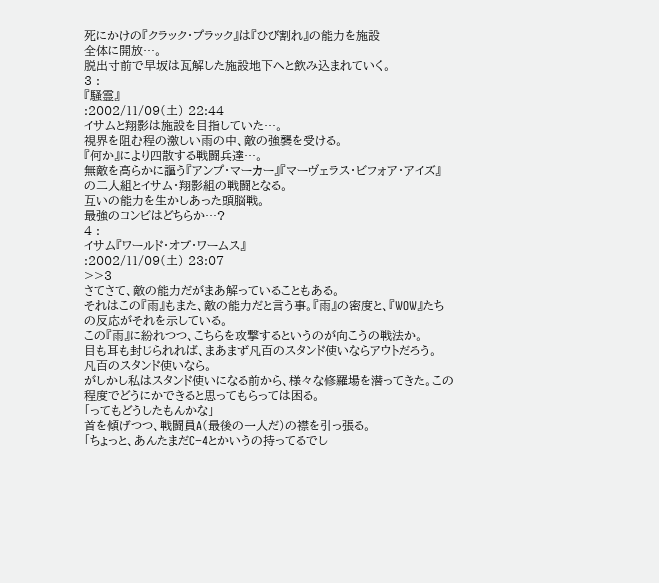死にかけの『クラック・プラック』は『ひび割れ』の能力を施設
全体に開放…。
脱出寸前で早坂は瓦解した施設地下へと飲み込まれていく。
3 :
『騒霊』
:2002/11/09(土) 22:44
イサムと翔影は施設を目指していた…。
視界を阻む程の激しい雨の中、敵の強襲を受ける。
『何か』により四散する戦闘兵達…。
無敵を高らかに謳う『アンプ・マーカー』『マーヴェラス・ビフォア・アイズ』
の二人組とイサム・翔影組の戦闘となる。
互いの能力を生かしあった頭脳戦。
最強のコンビはどちらか…?
4 :
イサム『ワールド・オブ・ワームス』
:2002/11/09(土) 23:07
>>3
さてさて、敵の能力だがまあ解っていることもある。
それはこの『雨』もまた、敵の能力だと言う事。『雨』の密度と、『WOW』たち
の反応がそれを示している。
この『雨』に紛れつつ、こちらを攻撃するというのが向こうの戦法か。
目も耳も封じられれば、まあまず凡百のスタンド使いならアウトだろう。
凡百のスタンド使いなら。
がしかし私はスタンド使いになる前から、様々な修羅場を潜ってきた。この
程度でどうにかできると思ってもらっては困る。
「ってもどうしたもんかな」
首を傾げつつ、戦闘員A(最後の一人だ)の襟を引っ張る。
「ちょっと、あんたまだC−4とかいうの持ってるでし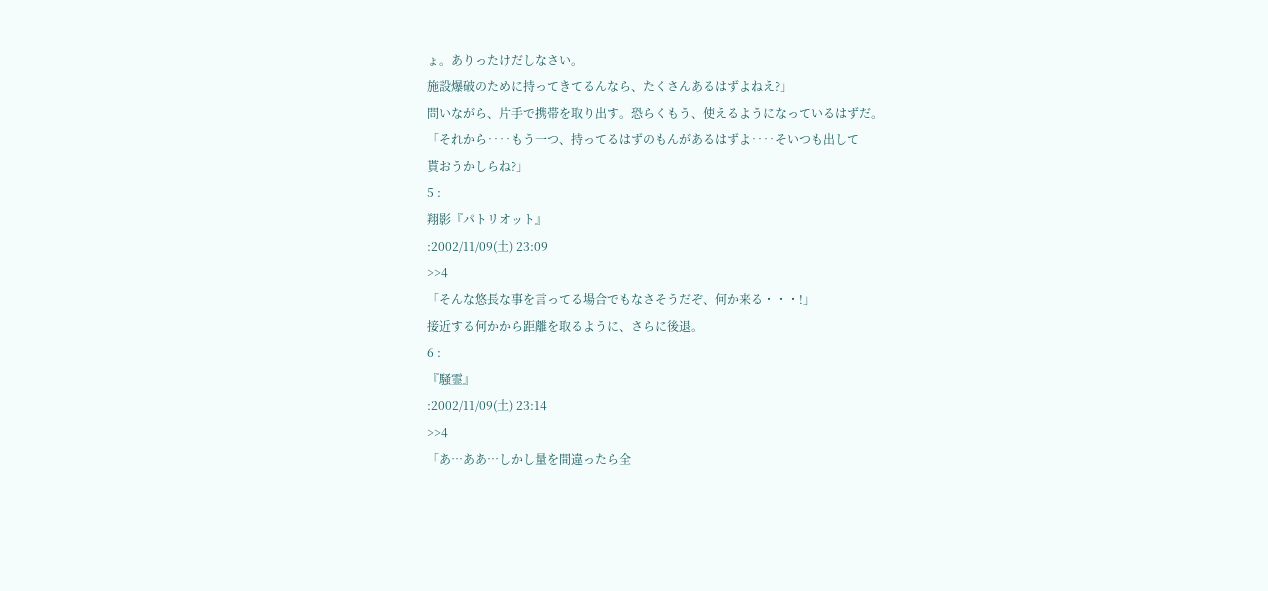ょ。ありったけだしなさい。
施設爆破のために持ってきてるんなら、たくさんあるはずよねえ?」
問いながら、片手で携帯を取り出す。恐らくもう、使えるようになっているはずだ。
「それから‥‥もう一つ、持ってるはずのもんがあるはずよ‥‥そいつも出して
貰おうかしらね?」
5 :
翔影『パトリオット』
:2002/11/09(土) 23:09
>>4
「そんな悠長な事を言ってる場合でもなさそうだぞ、何か来る・・・!」
接近する何かから距離を取るように、さらに後退。
6 :
『騒霊』
:2002/11/09(土) 23:14
>>4
「あ…ああ…しかし量を間違ったら全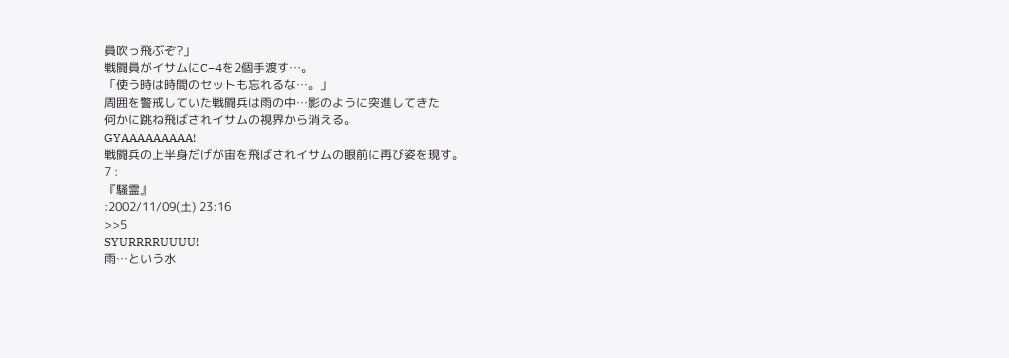員吹っ飛ぶぞ?」
戦闘員がイサムにC−4を2個手渡す…。
「使う時は時間のセットも忘れるな…。」
周囲を警戒していた戦闘兵は雨の中…影のように突進してきた
何かに跳ね飛ばされイサムの視界から消える。
GYAAAAAAAAA!
戦闘兵の上半身だげが宙を飛ばされイサムの眼前に再び姿を現す。
7 :
『騒霊』
:2002/11/09(土) 23:16
>>5
SYURRRRUUUU!
雨…という水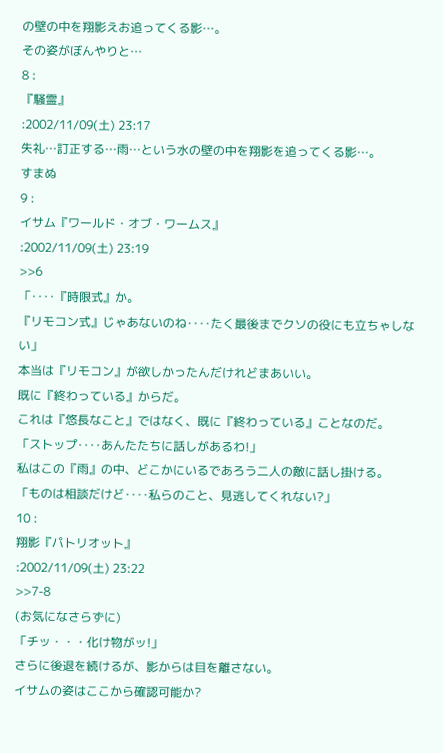の壁の中を翔影えお追ってくる影…。
その姿がぼんやりと…
8 :
『騒霊』
:2002/11/09(土) 23:17
失礼…訂正する…雨…という水の壁の中を翔影を追ってくる影…。
すまぬ
9 :
イサム『ワールド・オブ・ワームス』
:2002/11/09(土) 23:19
>>6
「‥‥『時限式』か。
『リモコン式』じゃあないのね‥‥たく最後までクソの役にも立ちゃしない」
本当は『リモコン』が欲しかったんだけれどまあいい。
既に『終わっている』からだ。
これは『悠長なこと』ではなく、既に『終わっている』ことなのだ。
「ストップ‥‥あんたたちに話しがあるわ!」
私はこの『雨』の中、どこかにいるであろう二人の敵に話し掛ける。
「ものは相談だけど‥‥私らのこと、見逃してくれない?」
10 :
翔影『パトリオット』
:2002/11/09(土) 23:22
>>7-8
(お気になさらずに)
「チッ・・・化け物がッ!」
さらに後退を続けるが、影からは目を離さない。
イサムの姿はここから確認可能か?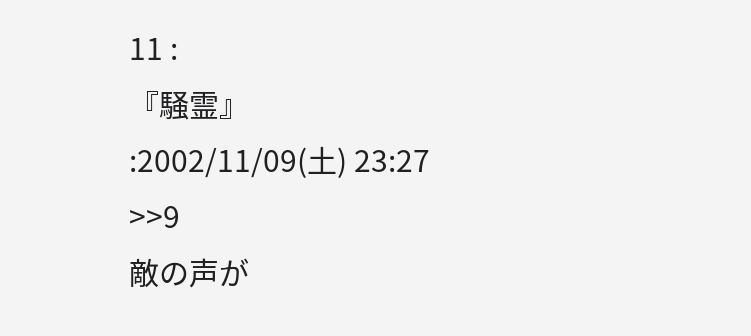11 :
『騒霊』
:2002/11/09(土) 23:27
>>9
敵の声が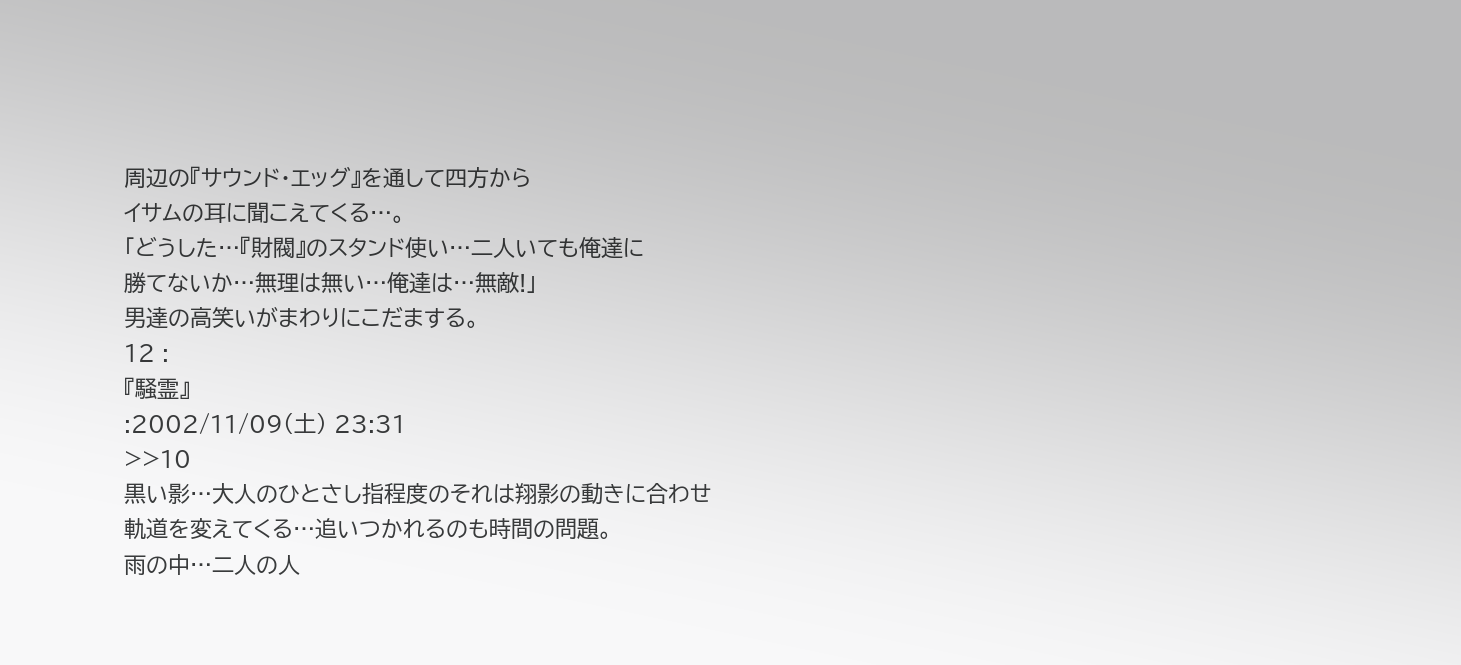周辺の『サウンド・エッグ』を通して四方から
イサムの耳に聞こえてくる…。
「どうした…『財閥』のスタンド使い…二人いても俺達に
勝てないか…無理は無い…俺達は…無敵!」
男達の高笑いがまわりにこだまする。
12 :
『騒霊』
:2002/11/09(土) 23:31
>>10
黒い影…大人のひとさし指程度のそれは翔影の動きに合わせ
軌道を変えてくる…追いつかれるのも時間の問題。
雨の中…二人の人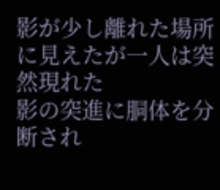影が少し離れた場所に見えたが一人は突然現れた
影の突進に胴体を分断され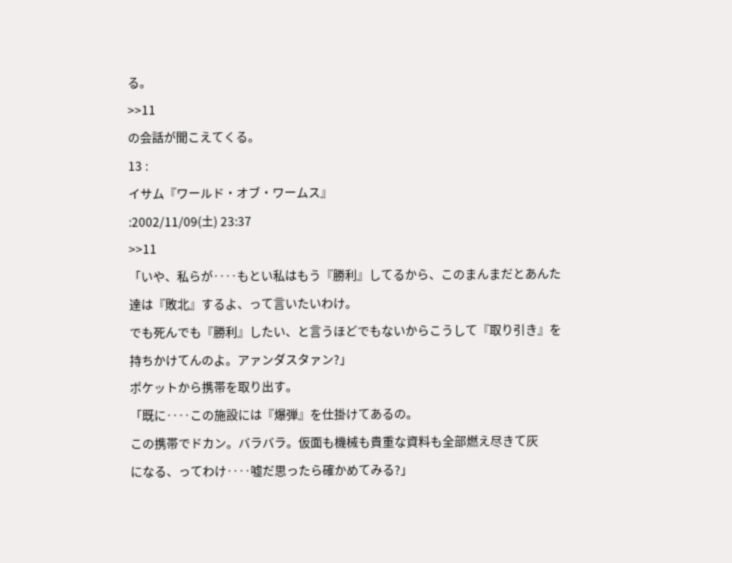る。
>>11
の会話が聞こえてくる。
13 :
イサム『ワールド・オブ・ワームス』
:2002/11/09(土) 23:37
>>11
「いや、私らが‥‥もとい私はもう『勝利』してるから、このまんまだとあんた
達は『敗北』するよ、って言いたいわけ。
でも死んでも『勝利』したい、と言うほどでもないからこうして『取り引き』を
持ちかけてんのよ。アァンダスタァン?」
ポケットから携帯を取り出す。
「既に‥‥この施設には『爆弾』を仕掛けてあるの。
この携帯でドカン。バラバラ。仮面も機械も貴重な資料も全部燃え尽きて灰
になる、ってわけ‥‥嘘だ思ったら確かめてみる?」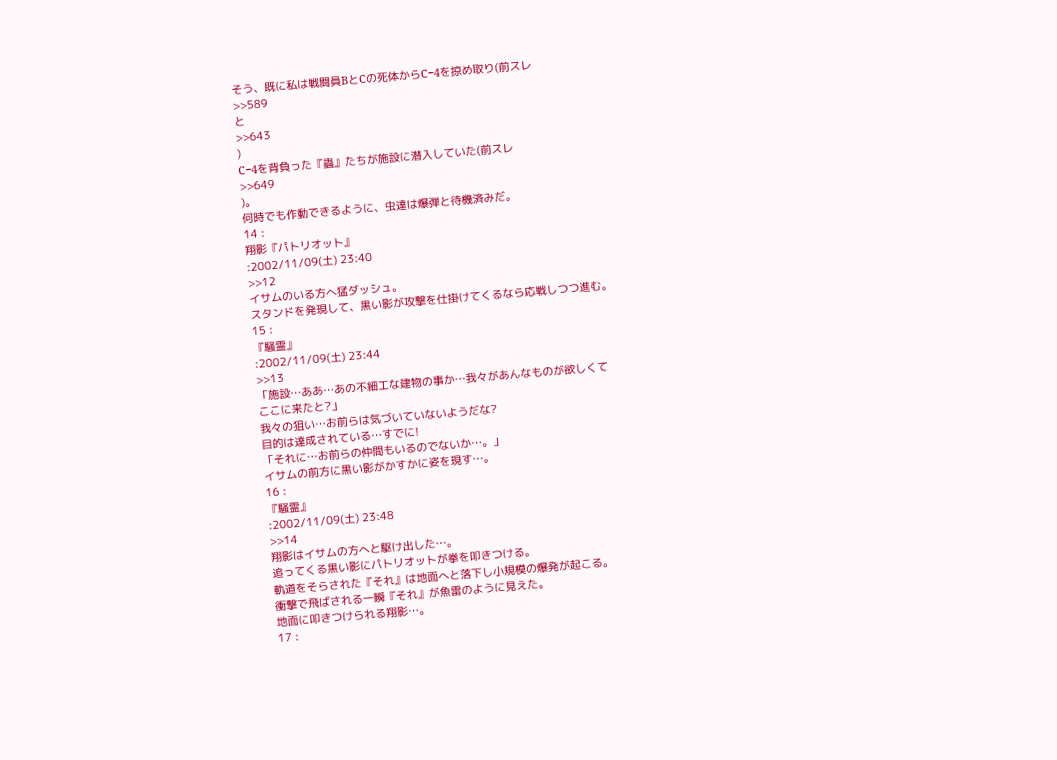そう、既に私は戦闘員BとCの死体からC−4を掠め取り(前スレ
>>589
と
>>643
)
C−4を背負った『蟲』たちが施設に潜入していた(前スレ
>>649
)。
何時でも作動できるように、虫達は爆弾と待機済みだ。
14 :
翔影『パトリオット』
:2002/11/09(土) 23:40
>>12
イサムのいる方へ猛ダッシュ。
スタンドを発現して、黒い影が攻撃を仕掛けてくるなら応戦しつつ進む。
15 :
『騒霊』
:2002/11/09(土) 23:44
>>13
「施設…ああ…あの不細工な建物の事か…我々があんなものが欲しくて
ここに来たと?」
我々の狙い…お前らは気づいていないようだな?
目的は達成されている…すでに!
「それに…お前らの仲間もいるのでないか…。」
イサムの前方に黒い影がかすかに姿を現す…。
16 :
『騒霊』
:2002/11/09(土) 23:48
>>14
翔影はイサムの方へと駆け出した…。
追ってくる黒い影にパトリオットが拳を叩きつける。
軌道をそらされた『それ』は地面へと落下し小規模の爆発が起こる。
衝撃で飛ばされる一瞬『それ』が魚雷のように見えた。
地面に叩きつけられる翔影…。
17 :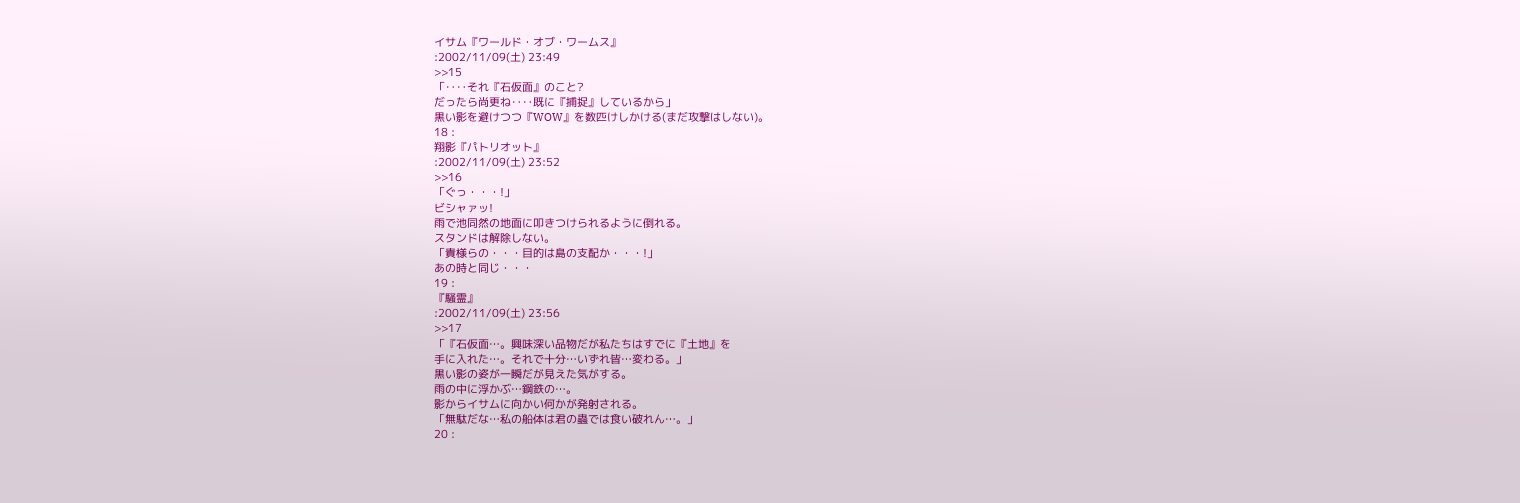イサム『ワールド・オブ・ワームス』
:2002/11/09(土) 23:49
>>15
「‥‥それ『石仮面』のこと?
だったら尚更ね‥‥既に『捕捉』しているから」
黒い影を避けつつ『WOW』を数匹けしかける(まだ攻撃はしない)。
18 :
翔影『パトリオット』
:2002/11/09(土) 23:52
>>16
「ぐっ・・・!」
ビシャァッ!
雨で池同然の地面に叩きつけられるように倒れる。
スタンドは解除しない。
「貴様らの・・・目的は島の支配か・・・!」
あの時と同じ・・・
19 :
『騒霊』
:2002/11/09(土) 23:56
>>17
「『石仮面…。興味深い品物だが私たちはすでに『土地』を
手に入れた…。それで十分…いずれ皆…変わる。」
黒い影の姿が一瞬だが見えた気がする。
雨の中に浮かぶ…鋼鉄の…。
影からイサムに向かい何かが発射される。
「無駄だな…私の船体は君の蟲では食い破れん…。」
20 :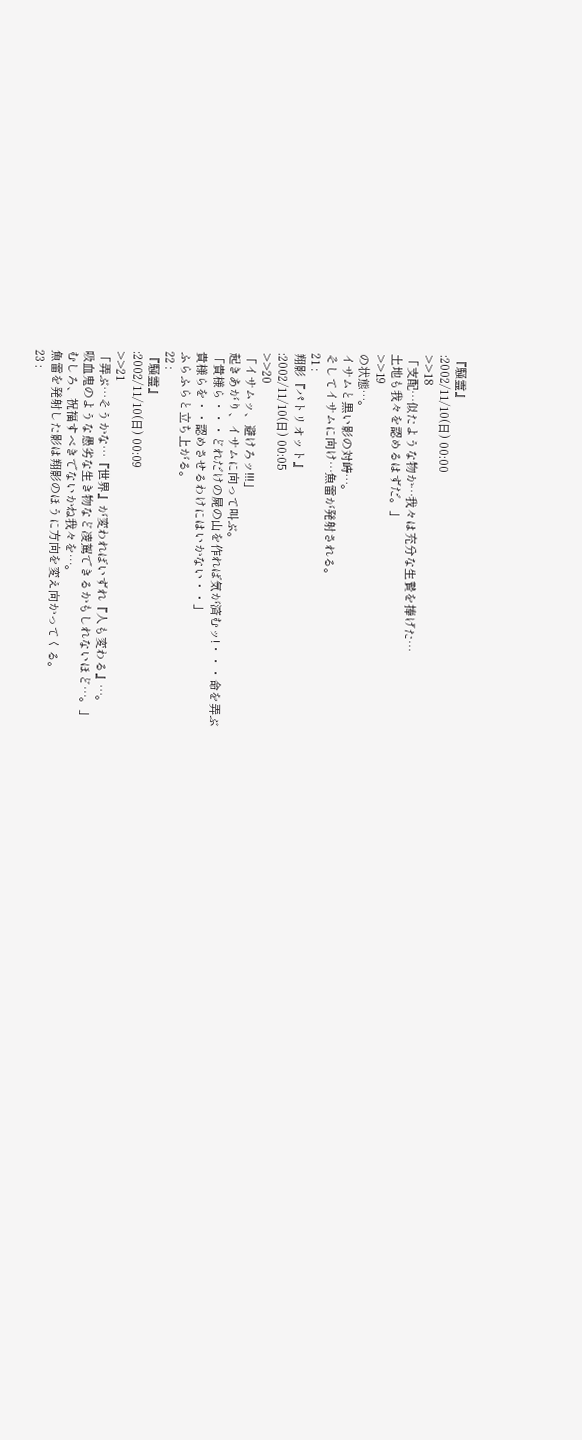『騒霊』
:2002/11/10(日) 00:00
>>18
「支配…似たような物か…我々は充分な生贄を捧げた…
土地も我々を認めるはずだ。」
>>19
の状態…。
イサムと黒い影の対峙…。
そしてイサムに向け…魚雷が発射される。
21 :
翔影『パトリオット』
:2002/11/10(日) 00:05
>>20
「イサムッ、避けろッ!!!」
起きあがり、イサムに向って叫ぶ。
「貴様ら・・・どれだけの屍の山を作れば気が済むッ!・・・命を弄ぶ
貴様らを・・認めさせるわけにはいかない・・」
ふらふらと立ち上がる。
22 :
『騒霊』
:2002/11/10(日) 00:09
>>21
「弄ぶ…そうかな…『世界』が変わればいずれ『人も変わる』…。
吸血鬼のような愚劣な生き物など凌駕できるかもしれないほど…。」
むしろ、祝福すべきでないかね我々を…。
魚雷を発射した影は翔影のほうに方向を変え向かってくる。
23 :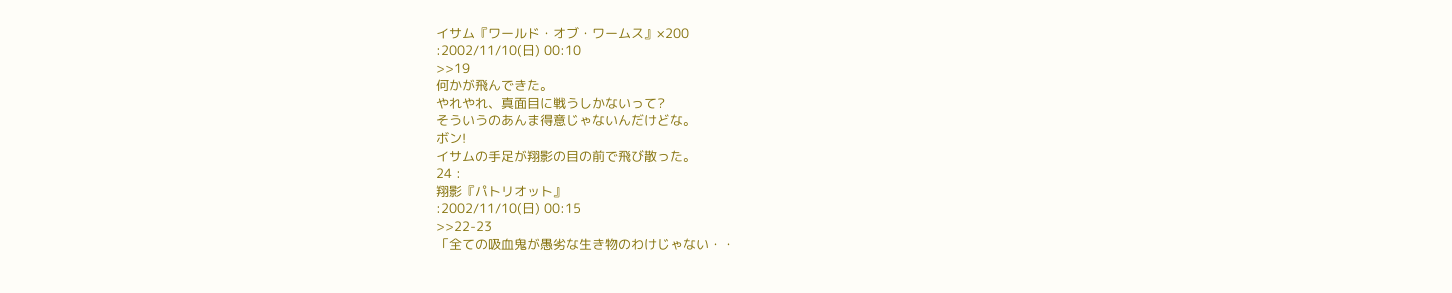イサム『ワールド・オブ・ワームス』×200
:2002/11/10(日) 00:10
>>19
何かが飛んできた。
やれやれ、真面目に戦うしかないって?
そういうのあんま得意じゃないんだけどな。
ボン!
イサムの手足が翔影の目の前で飛び散った。
24 :
翔影『パトリオット』
:2002/11/10(日) 00:15
>>22-23
「全ての吸血鬼が愚劣な生き物のわけじゃない・・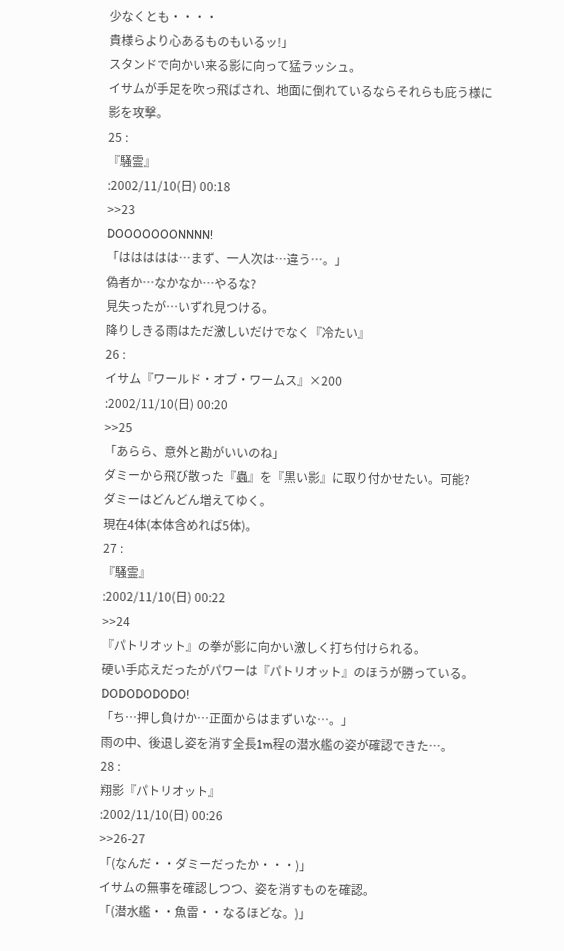少なくとも・・・・
貴様らより心あるものもいるッ!」
スタンドで向かい来る影に向って猛ラッシュ。
イサムが手足を吹っ飛ばされ、地面に倒れているならそれらも庇う様に
影を攻撃。
25 :
『騒霊』
:2002/11/10(日) 00:18
>>23
DOOOOOOONNNN!
「ははははは…まず、一人次は…違う…。」
偽者か…なかなか…やるな?
見失ったが…いずれ見つける。
降りしきる雨はただ激しいだけでなく『冷たい』
26 :
イサム『ワールド・オブ・ワームス』×200
:2002/11/10(日) 00:20
>>25
「あらら、意外と勘がいいのね」
ダミーから飛び散った『蟲』を『黒い影』に取り付かせたい。可能?
ダミーはどんどん増えてゆく。
現在4体(本体含めれば5体)。
27 :
『騒霊』
:2002/11/10(日) 00:22
>>24
『パトリオット』の拳が影に向かい激しく打ち付けられる。
硬い手応えだったがパワーは『パトリオット』のほうが勝っている。
DODODODODO!
「ち…押し負けか…正面からはまずいな…。」
雨の中、後退し姿を消す全長1m程の潜水艦の姿が確認できた…。
28 :
翔影『パトリオット』
:2002/11/10(日) 00:26
>>26-27
「(なんだ・・ダミーだったか・・・)」
イサムの無事を確認しつつ、姿を消すものを確認。
「(潜水艦・・魚雷・・なるほどな。)」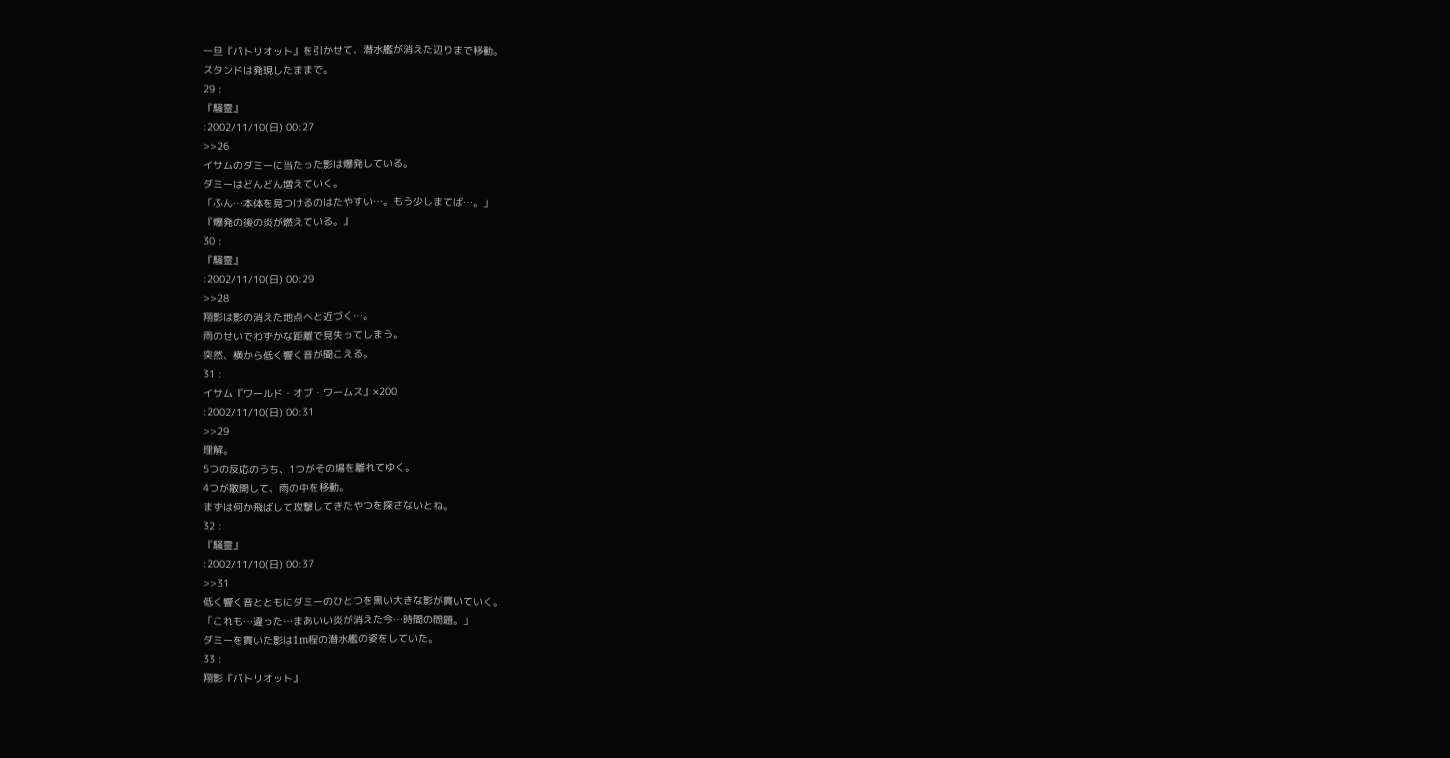一旦『パトリオット』を引かせて、潜水艦が消えた辺りまで移動。
スタンドは発現したままで。
29 :
『騒霊』
:2002/11/10(日) 00:27
>>26
イサムのダミーに当たった影は爆発している。
ダミーはどんどん増えていく。
「ふん…本体を見つけるのはたやすい…。もう少しまてば…。」
『爆発の後の炎が燃えている。』
30 :
『騒霊』
:2002/11/10(日) 00:29
>>28
翔影は影の消えた地点へと近づく…。
雨のせいでわずかな距離で見失ってしまう。
突然、横から低く響く音が聞こえる。
31 :
イサム『ワールド・オブ・ワームス』×200
:2002/11/10(日) 00:31
>>29
理解。
5つの反応のうち、1つがその場を離れてゆく。
4つが散開して、雨の中を移動。
まずは何か飛ばして攻撃してきたやつを探さないとね。
32 :
『騒霊』
:2002/11/10(日) 00:37
>>31
低く響く音とともにダミーのひとつを黒い大きな影が貫いていく。
「これも…違った…まあいい炎が消えた今…時間の問題。」
ダミーを貫いた影は1m程の潜水艦の姿をしていた。
33 :
翔影『パトリオット』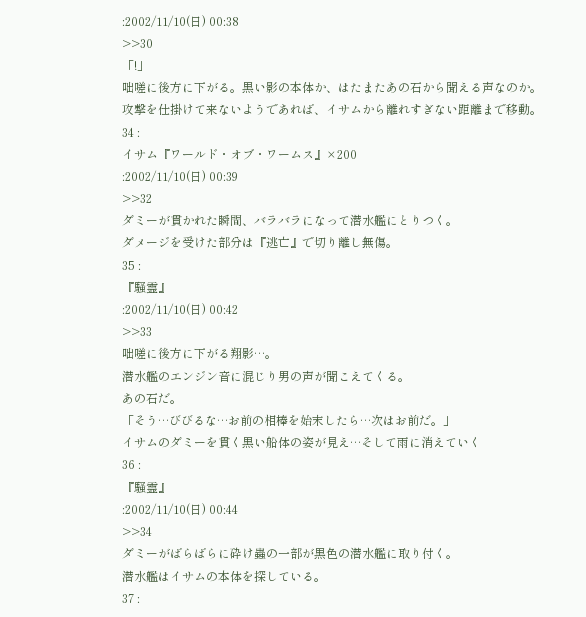:2002/11/10(日) 00:38
>>30
「!」
咄嗟に後方に下がる。黒い影の本体か、はたまたあの石から聞える声なのか。
攻撃を仕掛けて来ないようであれば、イサムから離れすぎない距離まで移動。
34 :
イサム『ワールド・オブ・ワームス』×200
:2002/11/10(日) 00:39
>>32
ダミーが貫かれた瞬間、バラバラになって潜水艦にとりつく。
ダメージを受けた部分は『逃亡』で切り離し無傷。
35 :
『騒霊』
:2002/11/10(日) 00:42
>>33
咄嗟に後方に下がる翔影…。
潜水艦のエンジン音に混じり男の声が聞こえてくる。
あの石だ。
「そう…びびるな…お前の相棒を始末したら…次はお前だ。」
イサムのダミーを貫く黒い船体の姿が見え…そして雨に消えていく
36 :
『騒霊』
:2002/11/10(日) 00:44
>>34
ダミーがばらばらに砕け蟲の一部が黒色の潜水艦に取り付く。
潜水艦はイサムの本体を探している。
37 :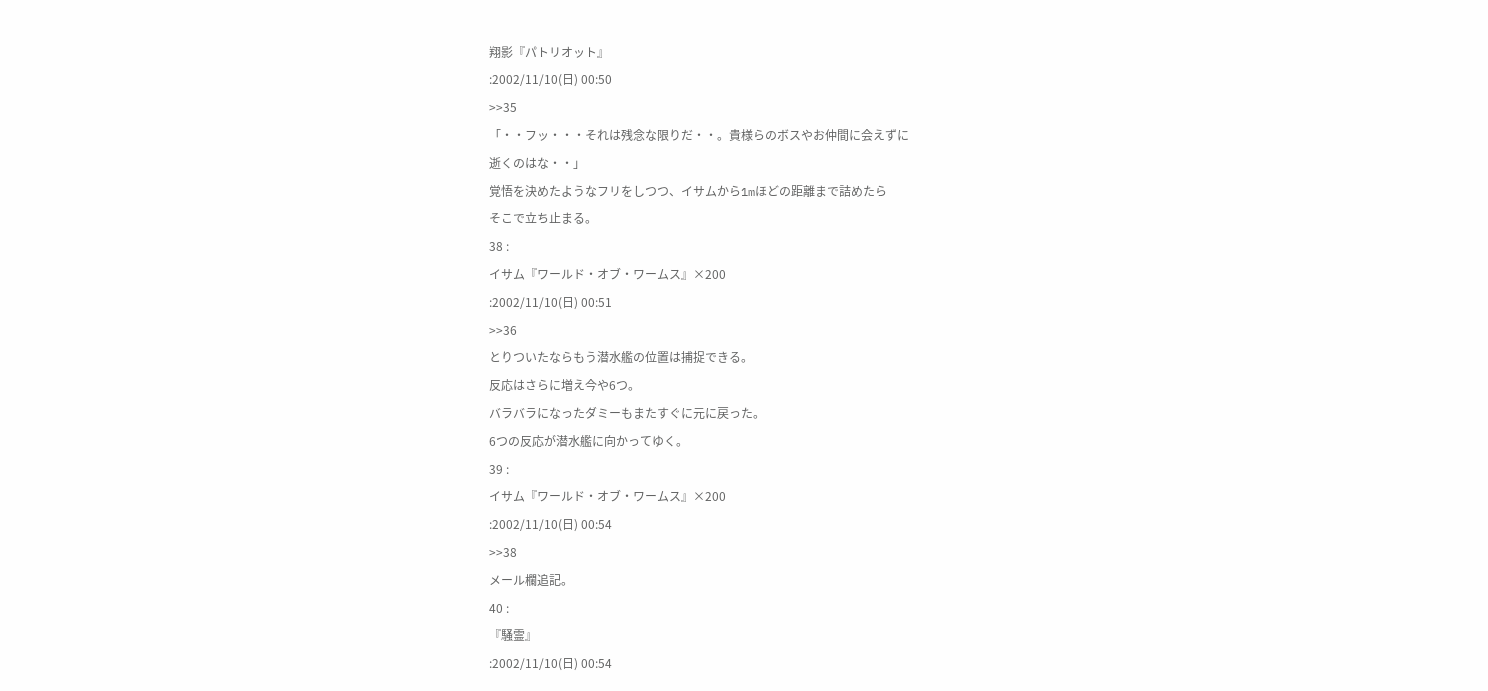翔影『パトリオット』
:2002/11/10(日) 00:50
>>35
「・・フッ・・・それは残念な限りだ・・。貴様らのボスやお仲間に会えずに
逝くのはな・・」
覚悟を決めたようなフリをしつつ、イサムから1mほどの距離まで詰めたら
そこで立ち止まる。
38 :
イサム『ワールド・オブ・ワームス』×200
:2002/11/10(日) 00:51
>>36
とりついたならもう潜水艦の位置は捕捉できる。
反応はさらに増え今や6つ。
バラバラになったダミーもまたすぐに元に戻った。
6つの反応が潜水艦に向かってゆく。
39 :
イサム『ワールド・オブ・ワームス』×200
:2002/11/10(日) 00:54
>>38
メール欄追記。
40 :
『騒霊』
:2002/11/10(日) 00:54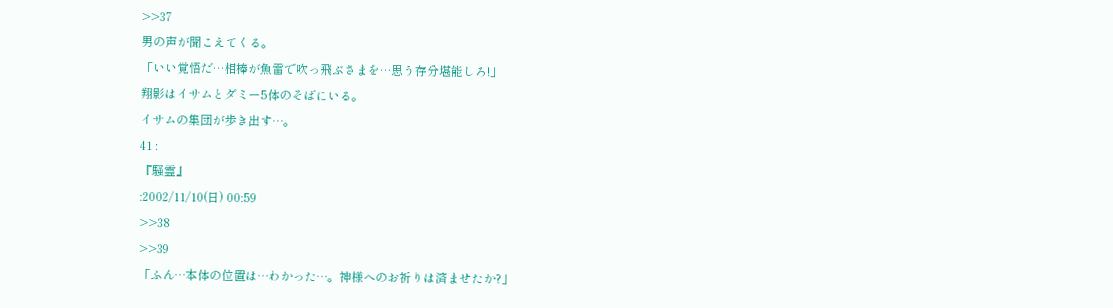>>37
男の声が聞こえてくる。
「いい覚悟だ…相棒が魚雷で吹っ飛ぶさまを…思う存分堪能しろ!」
翔影はイサムとダミー5体のそばにいる。
イサムの集団が歩き出す…。
41 :
『騒霊』
:2002/11/10(日) 00:59
>>38
>>39
「ふん…本体の位置は…わかった…。神様へのお祈りは済ませたか?」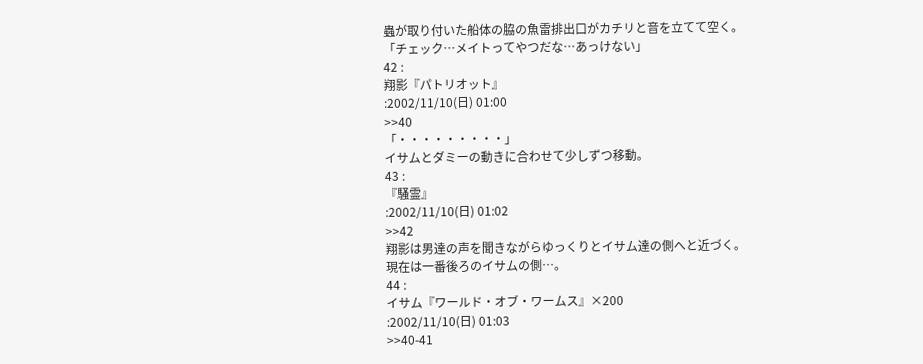蟲が取り付いた船体の脇の魚雷排出口がカチリと音を立てて空く。
「チェック…メイトってやつだな…あっけない」
42 :
翔影『パトリオット』
:2002/11/10(日) 01:00
>>40
「・・・・・・・・・」
イサムとダミーの動きに合わせて少しずつ移動。
43 :
『騒霊』
:2002/11/10(日) 01:02
>>42
翔影は男達の声を聞きながらゆっくりとイサム達の側へと近づく。
現在は一番後ろのイサムの側…。
44 :
イサム『ワールド・オブ・ワームス』×200
:2002/11/10(日) 01:03
>>40-41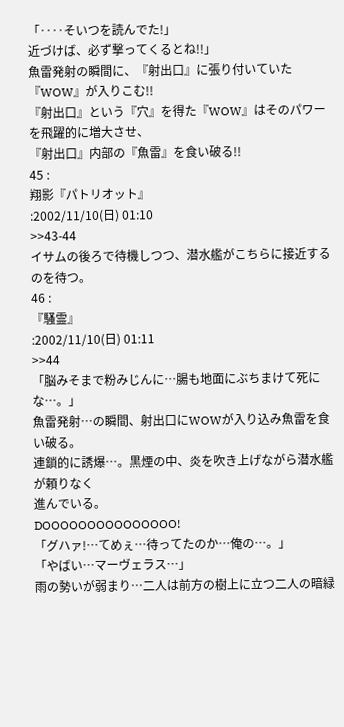「‥‥そいつを読んでた!」
近づけば、必ず撃ってくるとね!!」
魚雷発射の瞬間に、『射出口』に張り付いていた『WOW』が入りこむ!!
『射出口』という『穴』を得た『WOW』はそのパワーを飛躍的に増大させ、
『射出口』内部の『魚雷』を食い破る!!
45 :
翔影『パトリオット』
:2002/11/10(日) 01:10
>>43-44
イサムの後ろで待機しつつ、潜水艦がこちらに接近するのを待つ。
46 :
『騒霊』
:2002/11/10(日) 01:11
>>44
「脳みそまで粉みじんに…腸も地面にぶちまけて死にな…。」
魚雷発射…の瞬間、射出口にWOWが入り込み魚雷を食い破る。
連鎖的に誘爆…。黒煙の中、炎を吹き上げながら潜水艦が頼りなく
進んでいる。
DOOOOOOOOOOOOOOO!
「グハァ!…てめぇ…待ってたのか…俺の…。」
「やばい…マーヴェラス…」
雨の勢いが弱まり…二人は前方の樹上に立つ二人の暗緑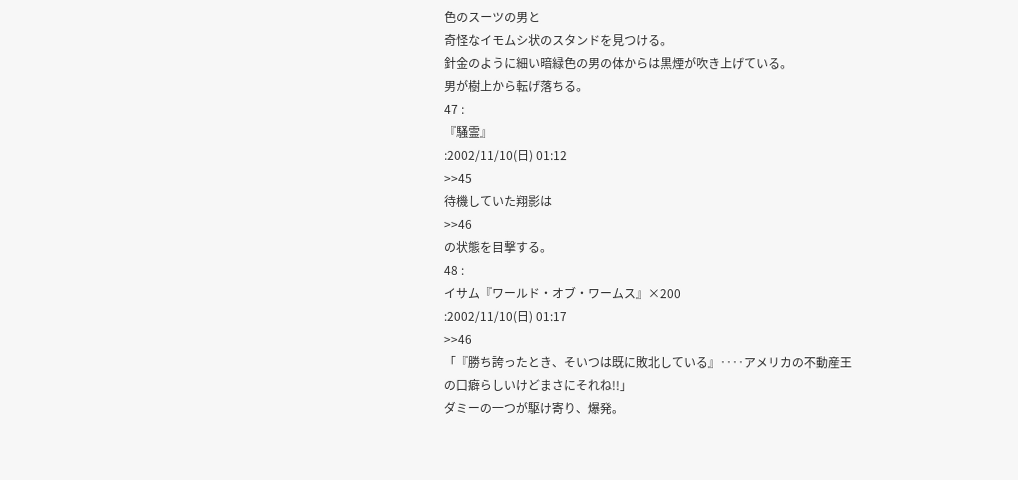色のスーツの男と
奇怪なイモムシ状のスタンドを見つける。
針金のように細い暗緑色の男の体からは黒煙が吹き上げている。
男が樹上から転げ落ちる。
47 :
『騒霊』
:2002/11/10(日) 01:12
>>45
待機していた翔影は
>>46
の状態を目撃する。
48 :
イサム『ワールド・オブ・ワームス』×200
:2002/11/10(日) 01:17
>>46
「『勝ち誇ったとき、そいつは既に敗北している』‥‥アメリカの不動産王
の口癖らしいけどまさにそれね!!」
ダミーの一つが駆け寄り、爆発。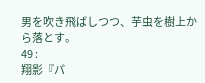男を吹き飛ばしつつ、芋虫を樹上から落とす。
49 :
翔影『パ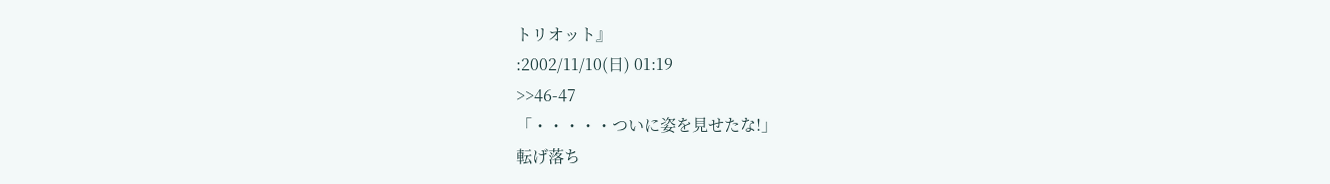トリオット』
:2002/11/10(日) 01:19
>>46-47
「・・・・・ついに姿を見せたな!」
転げ落ち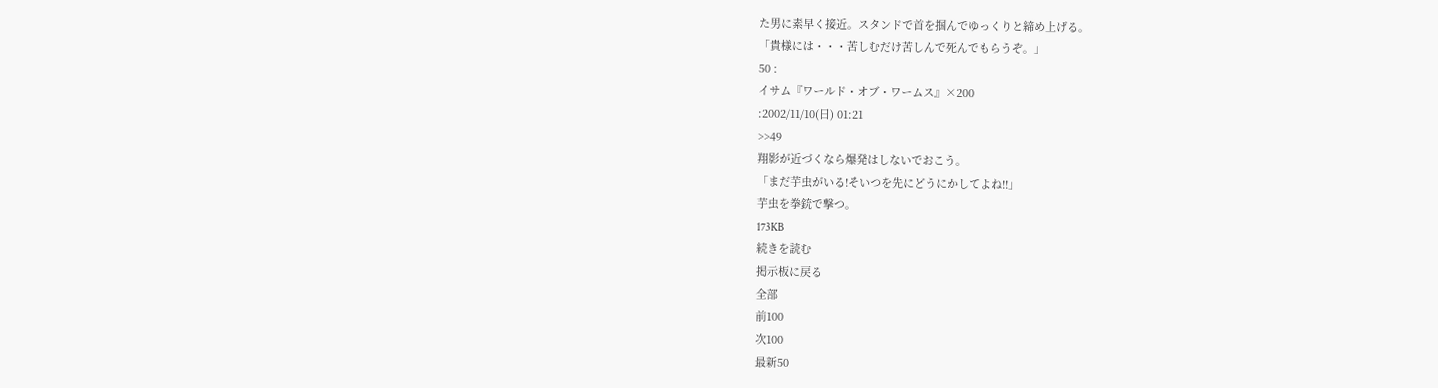た男に素早く接近。スタンドで首を掴んでゆっくりと締め上げる。
「貴様には・・・苦しむだけ苦しんで死んでもらうぞ。」
50 :
イサム『ワールド・オブ・ワームス』×200
:2002/11/10(日) 01:21
>>49
翔影が近づくなら爆発はしないでおこう。
「まだ芋虫がいる!そいつを先にどうにかしてよね!!」
芋虫を拳銃で撃つ。
173KB
続きを読む
掲示板に戻る
全部
前100
次100
最新50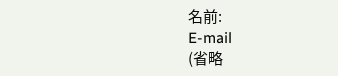名前:
E-mail
(省略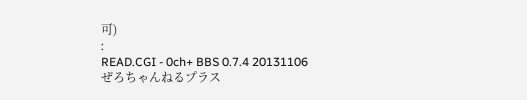可)
:
READ.CGI - 0ch+ BBS 0.7.4 20131106
ぜろちゃんねるプラス